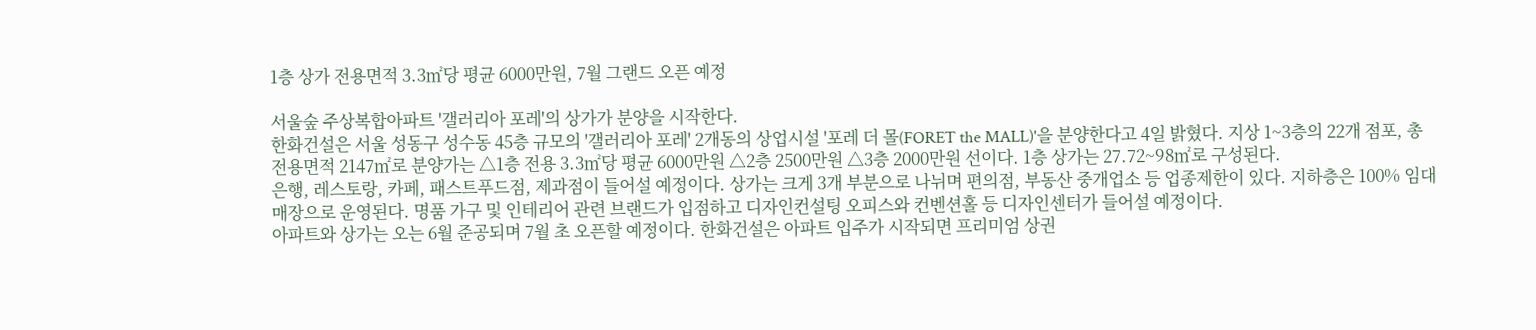1층 상가 전용면적 3.3㎡당 평균 6000만원, 7월 그랜드 오픈 예정

서울숲 주상복합아파트 '갤러리아 포레'의 상가가 분양을 시작한다.
한화건설은 서울 성동구 성수동 45층 규모의 '갤러리아 포레' 2개동의 상업시설 '포레 더 몰(FORET the MALL)'을 분양한다고 4일 밝혔다. 지상 1~3층의 22개 점포, 총 전용면적 2147㎡로 분양가는 △1층 전용 3.3㎡당 평균 6000만원 △2층 2500만원 △3층 2000만원 선이다. 1층 상가는 27.72~98㎡로 구성된다.
은행, 레스토랑, 카페, 패스트푸드점, 제과점이 들어설 예정이다. 상가는 크게 3개 부분으로 나뉘며 편의점, 부동산 중개업소 등 업종제한이 있다. 지하층은 100% 임대매장으로 운영된다. 명품 가구 및 인테리어 관련 브랜드가 입점하고 디자인컨설팅 오피스와 컨벤션홀 등 디자인센터가 들어설 예정이다.
아파트와 상가는 오는 6월 준공되며 7월 초 오픈할 예정이다. 한화건설은 아파트 입주가 시작되면 프리미엄 상권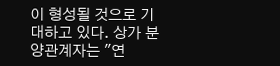이 형성될 것으로 기대하고 있다. 상가 분양관계자는 "연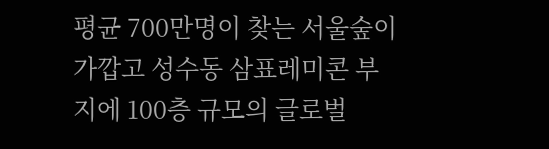평균 700만명이 찾는 서울숲이 가깝고 성수동 삼표레미콘 부지에 100층 규모의 글로벌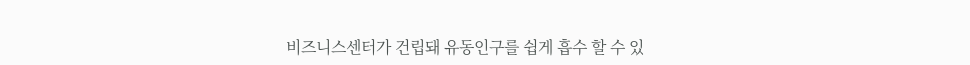비즈니스센터가 건립돼 유동인구를 쉽게 흡수 할 수 있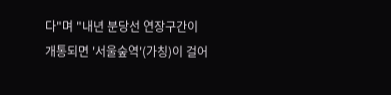다"며 "내년 분당선 연장구간이 개통되면 '서울숲역'(가칭)이 걸어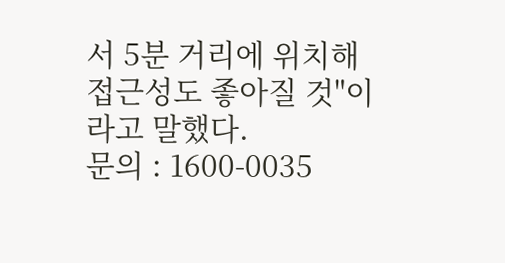서 5분 거리에 위치해 접근성도 좋아질 것"이라고 말했다.
문의 : 1600-0035